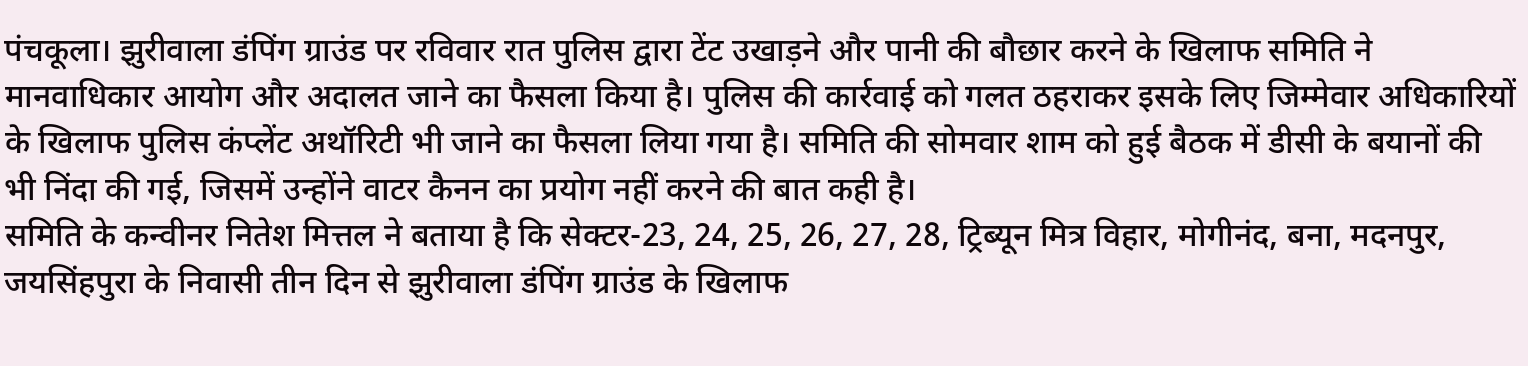पंचकूला। झुरीवाला डंपिंग ग्राउंड पर रविवार रात पुलिस द्वारा टेंट उखाड़ने और पानी की बौछार करने के खिलाफ समिति ने मानवाधिकार आयोग और अदालत जाने का फैसला किया है। पुलिस की कार्रवाई को गलत ठहराकर इसके लिए जिम्मेवार अधिकारियों के खिलाफ पुलिस कंप्लेंट अथॉरिटी भी जाने का फैसला लिया गया है। समिति की सोमवार शाम को हुई बैठक में डीसी के बयानों की भी निंदा की गई, जिसमें उन्होंने वाटर कैनन का प्रयोग नहीं करने की बात कही है।
समिति के कन्वीनर नितेश मित्तल ने बताया है कि सेक्टर-23, 24, 25, 26, 27, 28, ट्रिब्यून मित्र विहार, मोगीनंद, बना, मदनपुर, जयसिंहपुरा के निवासी तीन दिन से झुरीवाला डंपिंग ग्राउंड के खिलाफ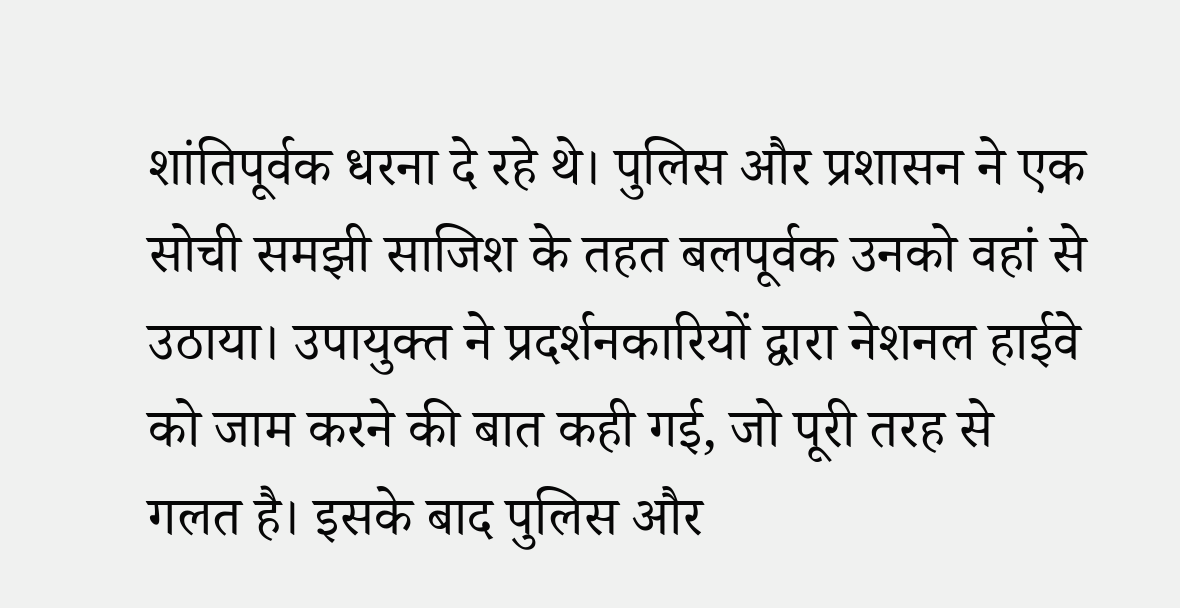शांतिपूर्वक धरना दे रहे थे। पुलिस और प्रशासन ने एक सोची समझी साजिश के तहत बलपूर्वक उनको वहां से उठाया। उपायुक्त ने प्रदर्शनकारियों द्वारा नेशनल हाईवे को जाम करने की बात कही गई, जो पूरी तरह से गलत है। इसके बाद पुलिस और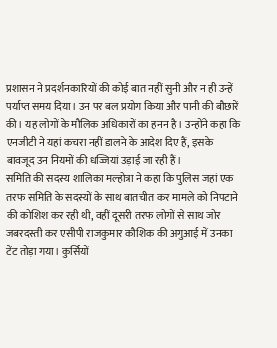प्रशासन ने प्रदर्शनकारियों की कोई बात नहीं सुनी और न ही उन्हें पर्याप्त समय दिया। उन पर बल प्रयोग किया और पानी की बौछारें की। यह लोगों के मौलिक अधिकारों का हनन है। उन्होंने कहा कि एनजीटी ने यहां कचरा नहीं डालने के आदेश दिए हैं, इसके बावजूद उन नियमों की धज्जियां उड़ाई जा रही हैं।
समिति की सदस्य शालिका मल्होत्रा ने कहा कि पुलिस जहां एक तरफ समिति के सदस्यों के साथ बातचीत कर मामले को निपटाने की कोशिश कर रही थी, वहीं दूसरी तरफ लोगों से साथ जोर जबरदस्ती कर एसीपी राजकुमार कौशिक की अगुआई में उनका टेंट तोड़ा गया। कुर्सियों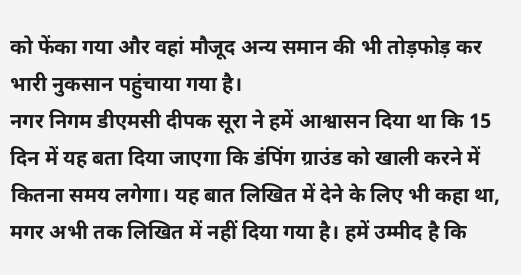को फेंका गया और वहां मौजूद अन्य समान की भी तोड़फोड़ कर भारी नुकसान पहुंचाया गया है।
नगर निगम डीएमसी दीपक सूरा ने हमें आश्वासन दिया था कि 15 दिन में यह बता दिया जाएगा कि डंपिंग ग्राउंड को खाली करने में कितना समय लगेगा। यह बात लिखित में देने के लिए भी कहा था, मगर अभी तक लिखित में नहीं दिया गया है। हमें उम्मीद है कि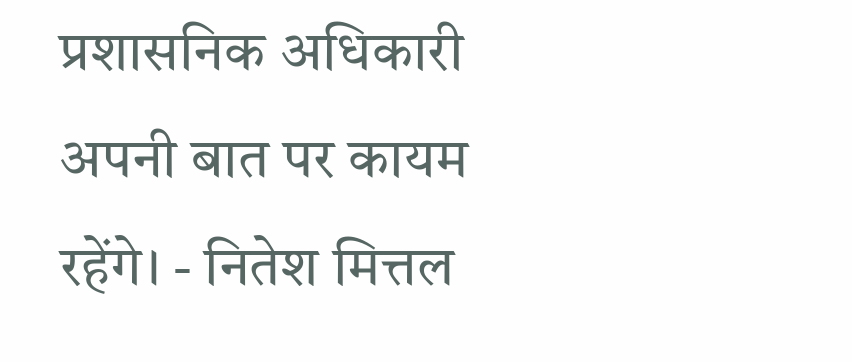प्रशासनिक अधिकारी अपनी बात पर कायम रहेंगे। - नितेश मित्तल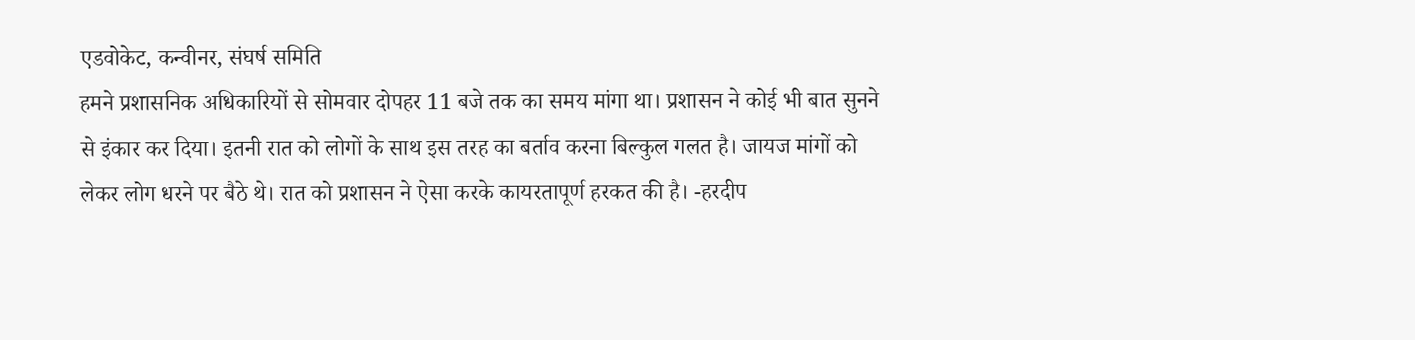एडवोकेट, कन्वीनर, संघर्ष समिति
हमने प्रशासनिक अधिकारियों से सोमवार दोपहर 11 बजे तक का समय मांगा था। प्रशासन ने कोई भी बात सुनने से इंकार कर दिया। इतनी रात को लोगों के साथ इस तरह का बर्ताव करना बिल्कुल गलत है। जायज मांगों को लेकर लोग धरने पर बैठे थे। रात को प्रशासन ने ऐसा करके कायरतापूर्ण हरकत की है। -हरदीप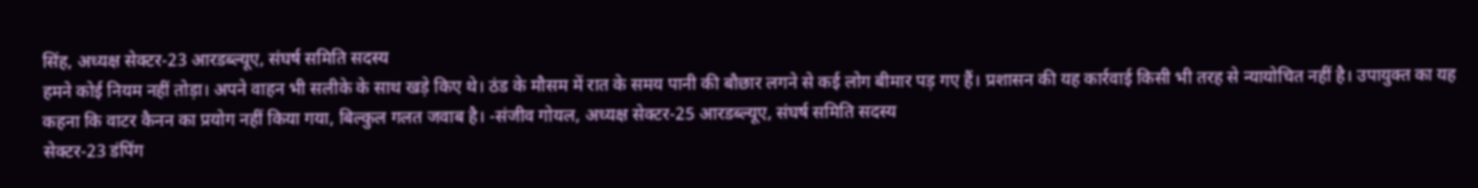सिंह, अध्यक्ष सेक्टर-23 आरडब्ल्यूए, संघर्ष समिति सदस्य
हमने कोई नियम नहीं तोड़ा। अपने वाहन भी सलीके के साथ खड़े किए थे। ठंड के मौसम में रात के समय पानी की बौछार लगने से कई लोग बीमार पड़ गए हैं। प्रशासन की यह कार्रवाई किसी भी तरह से न्यायोचित नहीं है। उपायुक्त का यह कहना कि वाटर कैनन का प्रयोग नहीं किया गया, बिल्कुल गलत जवाब है। -संजीव गोयल, अध्यक्ष सेक्टर-25 आरडब्ल्यूए, संघर्ष समिति सदस्य
सेक्टर-23 डंपिंग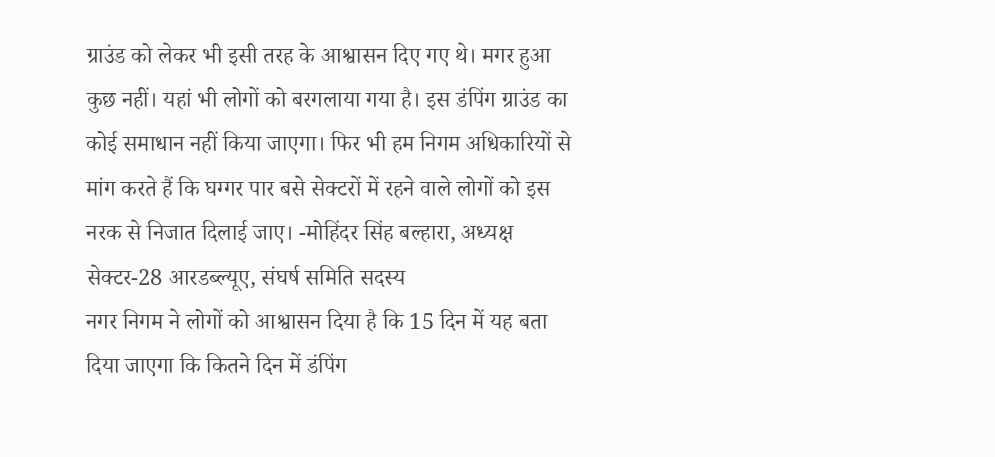ग्राउंड को लेकर भी इसी तरह के आश्वासन दिए गए थे। मगर हुआ कुछ नहीं। यहां भी लोगों को बरगलाया गया है। इस डंपिंग ग्राउंड का कोई समाधान नहीं किया जाएगा। फिर भी हम निगम अधिकारियों से मांग करते हैं कि घग्गर पार बसे सेक्टरों में रहने वाले लोगों को इस नरक से निजात दिलाई जाए। -मोहिंदर सिंह बल्हारा, अध्यक्ष सेक्टर-28 आरडब्ल्यूए, संघर्ष समिति सदस्य
नगर निगम ने लोगों को आश्वासन दिया है कि 15 दिन में यह बता दिया जाएगा कि कितने दिन में डंपिंग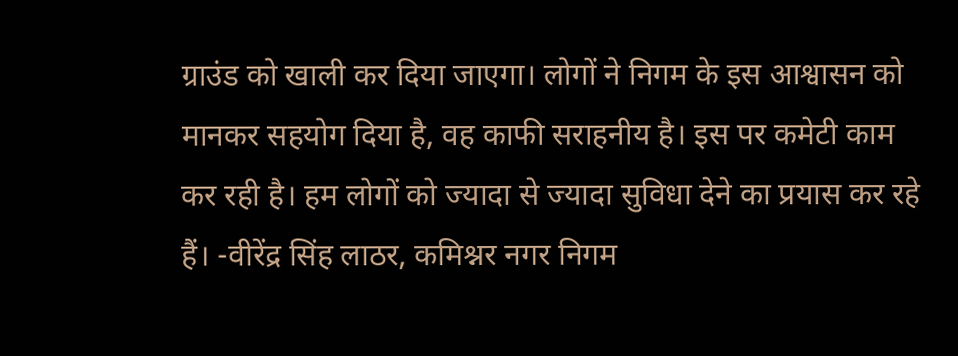ग्राउंड को खाली कर दिया जाएगा। लोगों ने निगम के इस आश्वासन को मानकर सहयोग दिया है, वह काफी सराहनीय है। इस पर कमेटी काम कर रही है। हम लोगों को ज्यादा से ज्यादा सुविधा देने का प्रयास कर रहे हैं। -वीरेंद्र सिंह लाठर, कमिश्नर नगर निगम